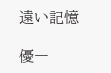遠い記憶

優一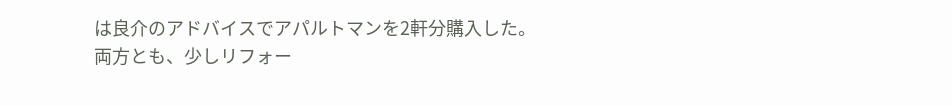は良介のアドバイスでアパルトマンを2軒分購入した。
両方とも、少しリフォー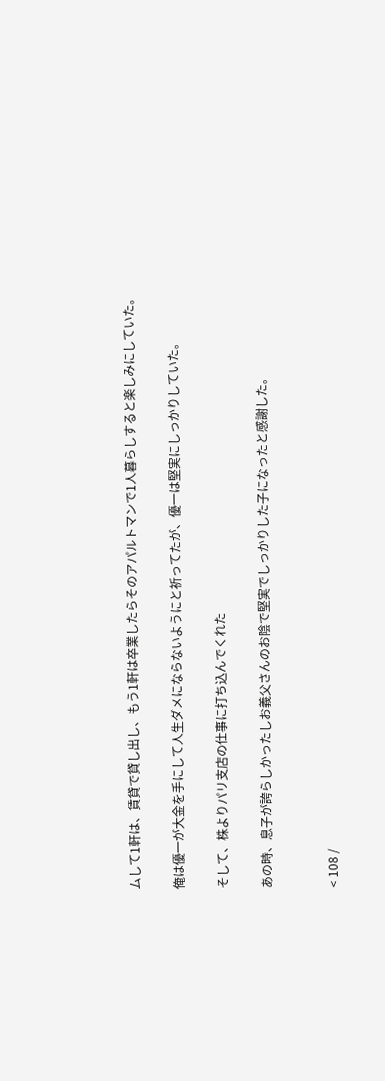ムして1軒は、賃貸で貸し出し、もう1軒は卒業したらそのアパルトマンで1人暮らしすると楽しみにしていた。

俺は優一が大金を手にして人生ダメにならないようにと祈ってたが、優一は堅実にしっかりしていた。

そして、株よりパリ支店の仕事に打ち込んでくれた

あの時、息子が誇らしかったしお義父さんのお陰で堅実でしっかりした子になったと感謝した。


< 108 /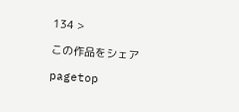134 >

この作品をシェア

pagetop